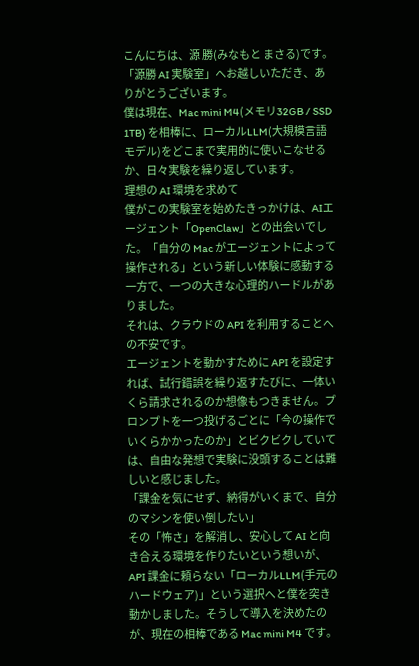こんにちは、源 勝(みなもと まさる)です。「源勝 AI 実験室」へお越しいただき、ありがとうございます。
僕は現在、Mac mini M4(メモリ32GB / SSD 1TB) を相棒に、ローカルLLM(大規模言語モデル)をどこまで実用的に使いこなせるか、日々実験を繰り返しています。
理想の AI 環境を求めて
僕がこの実験室を始めたきっかけは、AIエージェント「OpenClaw」との出会いでした。「自分の Mac がエージェントによって操作される」という新しい体験に感動する一方で、一つの大きな心理的ハードルがありました。
それは、クラウドの API を利用することへの不安です。
エージェントを動かすために API を設定すれば、試行錯誤を繰り返すたびに、一体いくら請求されるのか想像もつきません。プロンプトを一つ投げるごとに「今の操作でいくらかかったのか」とビクビクしていては、自由な発想で実験に没頭することは難しいと感じました。
「課金を気にせず、納得がいくまで、自分のマシンを使い倒したい」
その「怖さ」を解消し、安心して AI と向き合える環境を作りたいという想いが、API 課金に頼らない「ローカルLLM(手元のハードウェア)」という選択へと僕を突き動かしました。そうして導入を決めたのが、現在の相棒である Mac mini M4 です。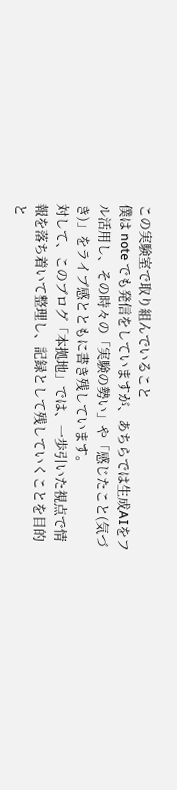この実験室で取り組んでいること
僕は note でも発信をしていますが、あちらでは生成AIをフル活用し、その時々の「実験の勢い」や「感じたこと(気づき)」をライブ感とともに書き残しています。
対して、このブログ「本拠地」では、一歩引いた視点で情報を落ち着いて整理し、記録として残していくことを目的と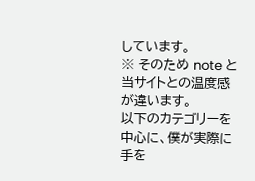しています。
※ そのため note と当サイトとの温度感が違います。
以下のカテゴリーを中心に、僕が実際に手を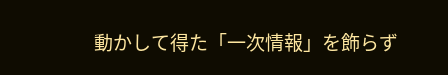動かして得た「一次情報」を飾らず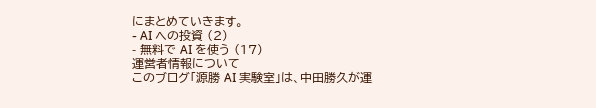にまとめていきます。
- AI への投資 (2)
- 無料で AI を使う (17)
運営者情報について
このブログ「源勝 AI 実験室」は、中田勝久が運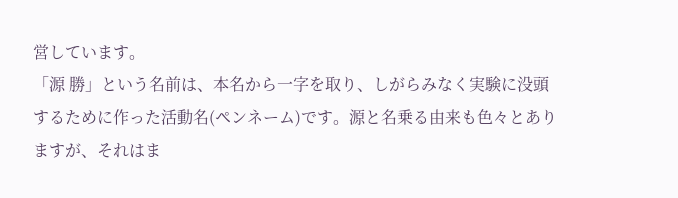営しています。
「源 勝」という名前は、本名から一字を取り、しがらみなく実験に没頭するために作った活動名(ペンネーム)です。源と名乗る由来も色々とありますが、それはま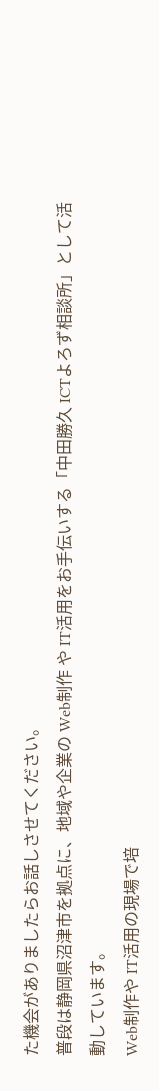た機会がありましたらお話しさせてください。
普段は静岡県沼津市を拠点に、地域や企業の Web制作 や IT活用をお手伝いする「中田勝久 ICTよろず相談所」として活動しています。
Web制作や IT活用の現場で培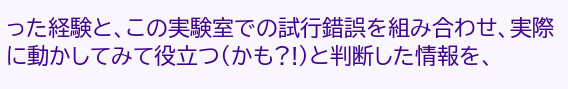った経験と、この実験室での試行錯誤を組み合わせ、実際に動かしてみて役立つ(かも?!)と判断した情報を、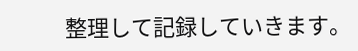整理して記録していきます。